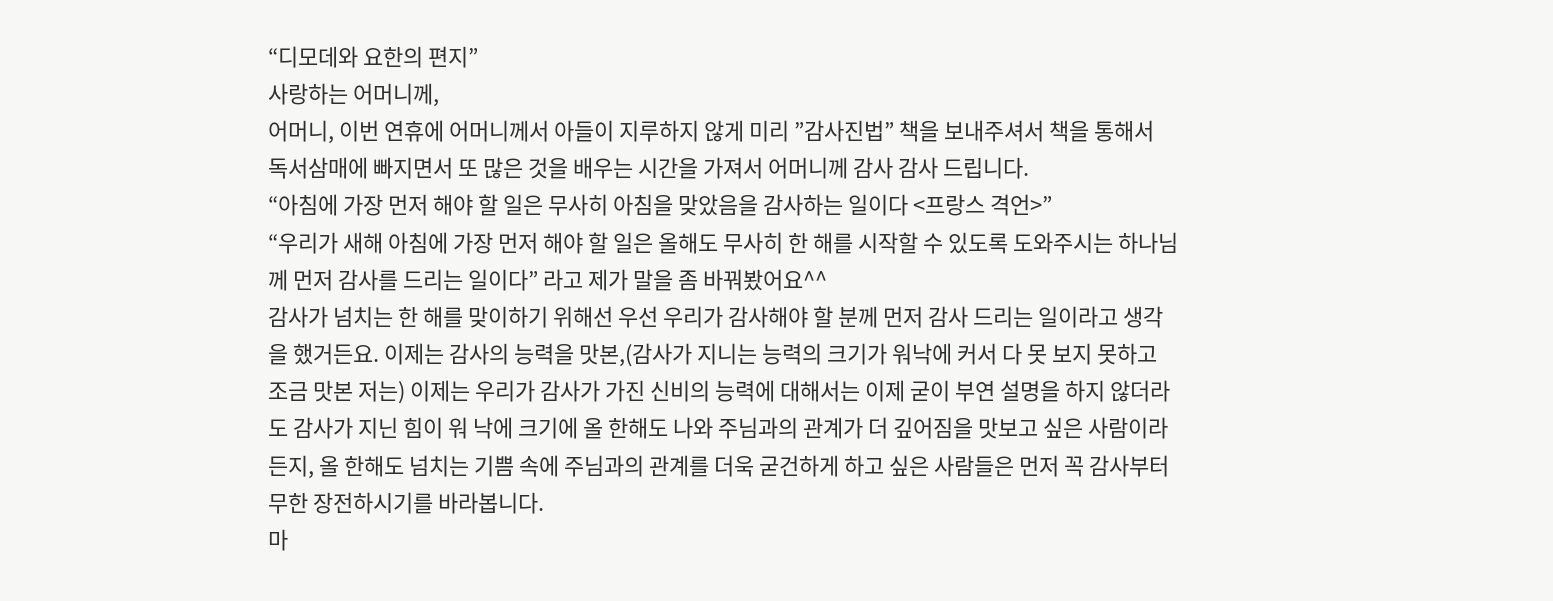“디모데와 요한의 편지”
사랑하는 어머니께,
어머니, 이번 연휴에 어머니께서 아들이 지루하지 않게 미리 ”감사진법” 책을 보내주셔서 책을 통해서 독서삼매에 빠지면서 또 많은 것을 배우는 시간을 가져서 어머니께 감사 감사 드립니다.
“아침에 가장 먼저 해야 할 일은 무사히 아침을 맞았음을 감사하는 일이다 <프랑스 격언>”
“우리가 새해 아침에 가장 먼저 해야 할 일은 올해도 무사히 한 해를 시작할 수 있도록 도와주시는 하나님께 먼저 감사를 드리는 일이다” 라고 제가 말을 좀 바꿔봤어요^^
감사가 넘치는 한 해를 맞이하기 위해선 우선 우리가 감사해야 할 분께 먼저 감사 드리는 일이라고 생각을 했거든요. 이제는 감사의 능력을 맛본,(감사가 지니는 능력의 크기가 워낙에 커서 다 못 보지 못하고 조금 맛본 저는) 이제는 우리가 감사가 가진 신비의 능력에 대해서는 이제 굳이 부연 설명을 하지 않더라도 감사가 지닌 힘이 워 낙에 크기에 올 한해도 나와 주님과의 관계가 더 깊어짐을 맛보고 싶은 사람이라든지, 올 한해도 넘치는 기쁨 속에 주님과의 관계를 더욱 굳건하게 하고 싶은 사람들은 먼저 꼭 감사부터 무한 장전하시기를 바라봅니다.
마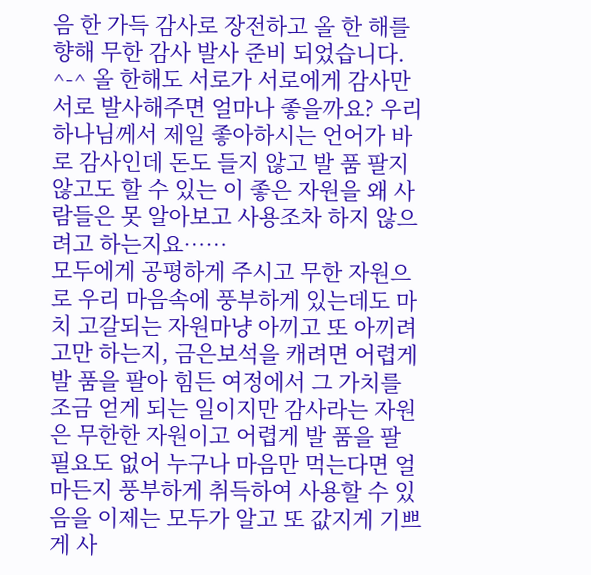음 한 가득 감사로 장전하고 올 한 해를 향해 무한 감사 발사 준비 되었습니다. ^-^ 올 한해도 서로가 서로에게 감사만 서로 발사해주면 얼마나 좋을까요? 우리 하나님께서 제일 좋아하시는 언어가 바로 감사인데 돈도 들지 않고 발 품 팔지 않고도 할 수 있는 이 좋은 자원을 왜 사람들은 못 알아보고 사용조차 하지 않으려고 하는지요……
모두에게 공평하게 주시고 무한 자원으로 우리 마음속에 풍부하게 있는데도 마치 고갈되는 자원마냥 아끼고 또 아끼려고만 하는지, 금은보석을 캐려면 어렵게 발 품을 팔아 힘든 여정에서 그 가치를 조금 얻게 되는 일이지만 감사라는 자원은 무한한 자원이고 어렵게 발 품을 팔 필요도 없어 누구나 마음만 먹는다면 얼마든지 풍부하게 취득하여 사용할 수 있음을 이제는 모두가 알고 또 값지게 기쁘게 사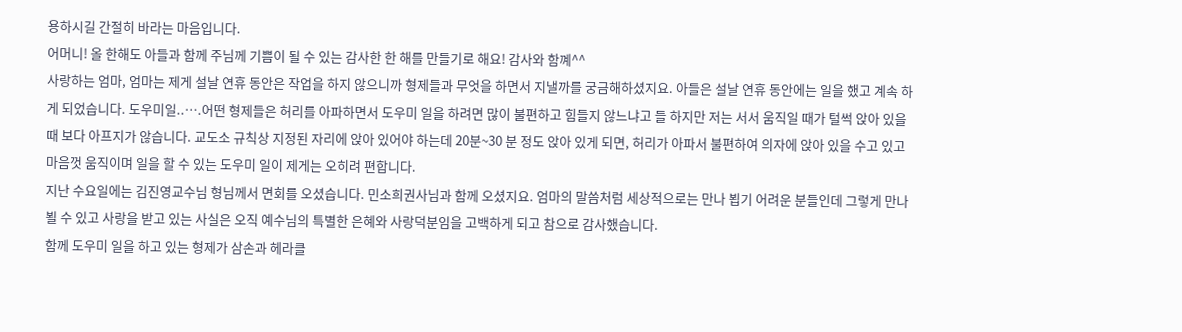용하시길 간절히 바라는 마음입니다.
어머니! 올 한해도 아들과 함께 주님께 기쁨이 될 수 있는 감사한 한 해를 만들기로 해요! 감사와 함꼐^^
사랑하는 엄마, 엄마는 제게 설날 연휴 동안은 작업을 하지 않으니까 형제들과 무엇을 하면서 지낼까를 궁금해하셨지요. 아들은 설날 연휴 동안에는 일을 했고 계속 하게 되었습니다. 도우미일..….어떤 형제들은 허리를 아파하면서 도우미 일을 하려면 많이 불편하고 힘들지 않느냐고 들 하지만 저는 서서 움직일 때가 털썩 앉아 있을 때 보다 아프지가 않습니다. 교도소 규칙상 지정된 자리에 앉아 있어야 하는데 20분~30 분 정도 앉아 있게 되면, 허리가 아파서 불편하여 의자에 앉아 있을 수고 있고 마음껏 움직이며 일을 할 수 있는 도우미 일이 제게는 오히려 편합니다.
지난 수요일에는 김진영교수님 형님께서 면회를 오셨습니다. 민소희권사님과 함께 오셨지요. 엄마의 말씀처럼 세상적으로는 만나 뵙기 어려운 분들인데 그렇게 만나 뵐 수 있고 사랑을 받고 있는 사실은 오직 예수님의 특별한 은혜와 사랑덕분임을 고백하게 되고 참으로 감사했습니다.
함께 도우미 일을 하고 있는 형제가 삼손과 헤라클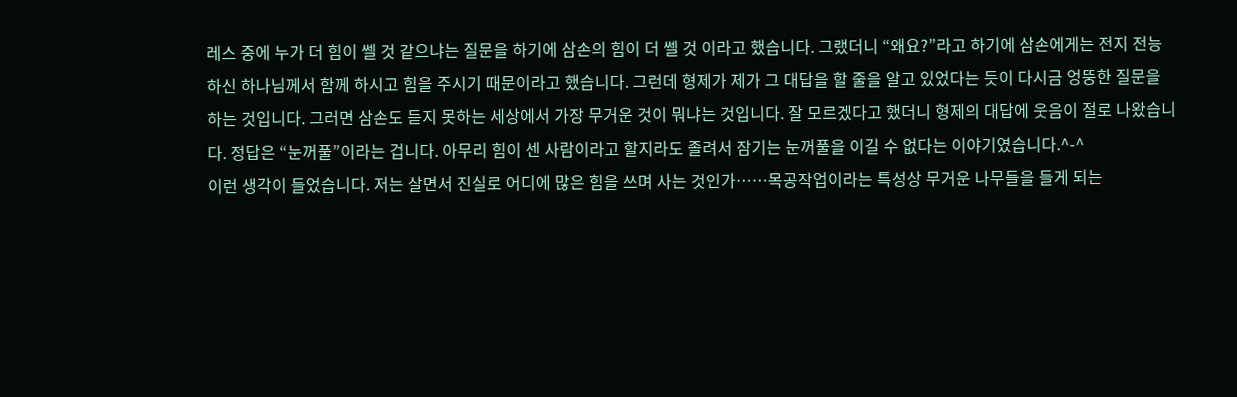레스 중에 누가 더 힘이 쎌 것 같으냐는 질문을 하기에 삼손의 힘이 더 쎌 것 이라고 했습니다. 그랬더니 “왜요?”라고 하기에 삼손에게는 전지 전능하신 하나님께서 함께 하시고 힘을 주시기 때문이라고 했습니다. 그런데 형제가 제가 그 대답을 할 줄을 알고 있었다는 듯이 다시금 엉뚱한 질문을 하는 것입니다. 그러면 삼손도 듣지 못하는 세상에서 가장 무거운 것이 뭐냐는 것입니다. 잘 모르겠다고 했더니 형제의 대답에 웃음이 절로 나왔습니다. 정답은 “눈꺼풀”이라는 겁니다. 아무리 힘이 센 사람이라고 할지라도 졸려서 잠기는 눈꺼풀을 이길 수 없다는 이야기였습니다.^-^
이런 생각이 들었습니다. 저는 살면서 진실로 어디에 많은 힘을 쓰며 사는 것인가……목공작업이라는 특성상 무거운 나무들을 들게 되는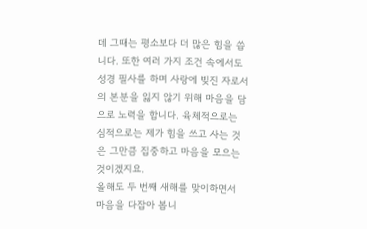데 그때는 평소보다 더 많은 힘을 씁니다. 또한 여러 가지 조건 속에서도 성경 필사를 하며 사랑에 빚진 자로서의 본분을 잃지 않기 위해 마음을 담으로 노력을 합니다. 육체적으로는 심적으로는 제가 힘을 쓰고 사는 것은 그만큼 집중하고 마음을 모으는 것이겠지요.
올해도 두 번째 새해를 맞이하면서 마음을 다잡아 봅니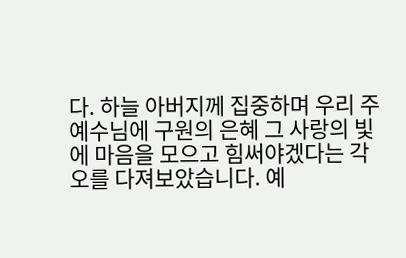다. 하늘 아버지께 집중하며 우리 주 예수님에 구원의 은혜 그 사랑의 빛에 마음을 모으고 힘써야겠다는 각오를 다져보았습니다. 예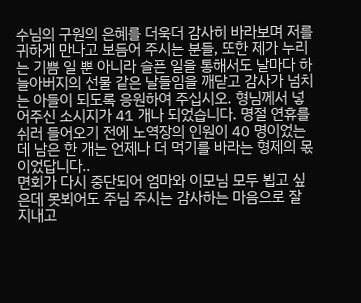수님의 구원의 은혜를 더욱더 감사히 바라보며 저를 귀하게 만나고 보듬어 주시는 분들, 또한 제가 누리는 기쁨 일 뿐 아니라 슬픈 일을 통해서도 날마다 하늘아버지의 선물 같은 날들임을 깨닫고 감사가 넘치는 아들이 되도록 응원하여 주십시오. 형님께서 넣어주신 소시지가 41 개나 되었습니다. 명절 연휴를 쉬러 들어오기 전에 노역장의 인원이 40 명이었는데 남은 한 개는 언제나 더 먹기를 바라는 형제의 몫이었답니다..
면회가 다시 중단되어 엄마와 이모님 모두 뵙고 싶은데 못뵈어도 주님 주시는 감사하는 마음으로 잘 지내고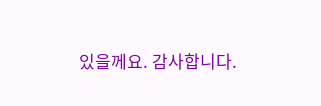있을께요. 감사합니다.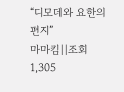“디모데와 요한의 편지”
마마킴||조회 1,305